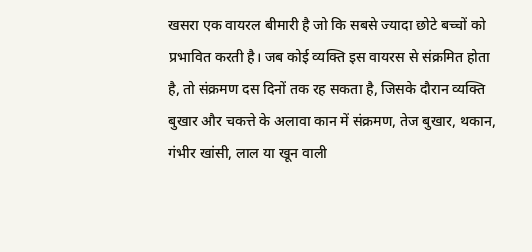खसरा एक वायरल बीमारी है जो कि सबसे ज्यादा छोटे बच्चों को प्रभावित करती है। जब कोई व्यक्ति इस वायरस से संक्रमित होता है, तो संक्रमण दस दिनों तक रह सकता है, जिसके दौरान व्यक्ति बुखार और चकत्ते के अलावा कान में संक्रमण, तेज बुखार, थकान, गंभीर खांसी, लाल या खून वाली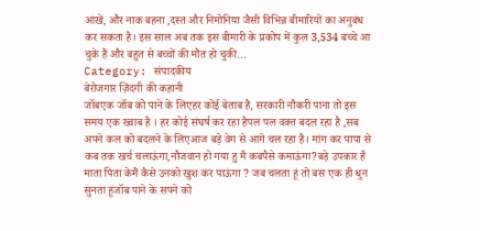आंखें, और नाक बहना ,दस्त और निमोनिया जैसी विभिन्न बीमारियों का अनुबंध कर सकता है। इस साल अब तक इस बीमारी के प्रकोप में कुल 3,534 बच्चे आ चुके हैं और बहुत से बच्चों की मौत हो चुकी…
Category: संपादकीय
बेरोजगार ज़िंदगी की कहानी
जॉबएक जॉब को पाने के लिएहर कोई बेताब है, सरकारी नौकरी पाना तो इस समय एक ख्वाब है । हर कोई संघर्ष कर रहा हैपल पल वक्त बदल रहा है ,सब अपने कल को बदलने के लिएआज बड़े वेग से आगे चल रहा है। मांग कर पापा से कब तक खर्च चलाऊंगा,नौजवान हो गया हु मै कबपैसे कमाऊंगा?बड़े उपकार है माता पिता केमैं कैसे उनको खुश कर पाऊंगा ? जब चलता हूं तो बस एक ही धुन सुनता हूंजॉब पाने के सपने को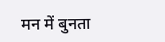मन में बुनता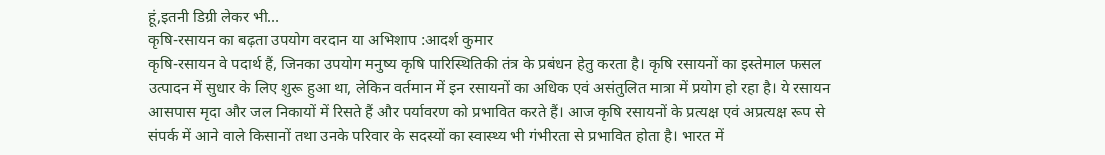हूं,इतनी डिग्री लेकर भी…
कृषि-रसायन का बढ़ता उपयोग वरदान या अभिशाप :आदर्श कुमार
कृषि-रसायन वे पदार्थ हैं, जिनका उपयोग मनुष्य कृषि पारिस्थितिकी तंत्र के प्रबंधन हेतु करता है। कृषि रसायनों का इस्तेमाल फसल उत्पादन में सुधार के लिए शुरू हुआ था, लेकिन वर्तमान में इन रसायनों का अधिक एवं असंतुलित मात्रा में प्रयोग हो रहा है। ये रसायन आसपास मृदा और जल निकायों में रिसते हैं और पर्यावरण को प्रभावित करते हैं। आज कृषि रसायनों के प्रत्यक्ष एवं अप्रत्यक्ष रूप से संपर्क में आने वाले किसानों तथा उनके परिवार के सदस्यों का स्वास्थ्य भी गंभीरता से प्रभावित होता है। भारत में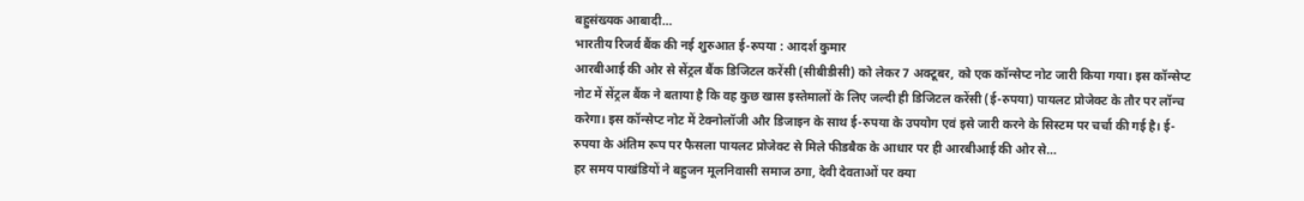बहुसंख्यक आबादी…
भारतीय रिजर्व बैंक की नई शुरुआत ई-रुपया : आदर्श कुमार
आरबीआई की ओर से सेंट्रल बैंक डिजिटल करेंसी (सीबीडीसी) को लेकर 7 अक्टूबर, को एक कॉन्सेप्ट नोट जारी किया गया। इस कॉन्सेप्ट नोट में सेंट्रल बैंक ने बताया है कि वह कुछ खास इस्तेमालों के लिए जल्दी ही डिजिटल करेंसी (ई-रुपया) पायलट प्रोजेक्ट के तौर पर लॉन्च करेगा। इस कॉन्सेप्ट नोट में टेक्नोलॉजी और डिजाइन के साथ ई-रुपया के उपयोग एवं इसे जारी करने के सिस्टम पर चर्चा की गई है। ई-रुपया के अंतिम रूप पर फैसला पायलट प्रोजेक्ट से मिले फीडबैक के आधार पर ही आरबीआई की ओर से…
हर समय पाखंडियों ने बहुजन मूलनिवासी समाज ठगा, देवी देवताओं पर क्या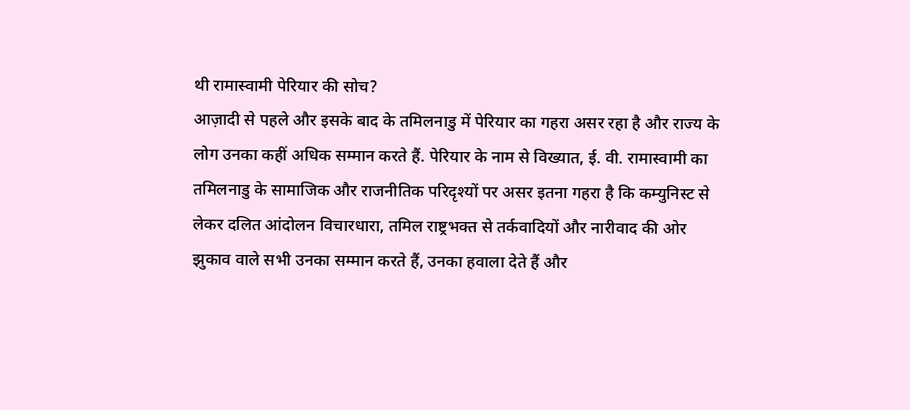थी रामास्वामी पेरियार की सोच?
आज़ादी से पहले और इसके बाद के तमिलनाडु में पेरियार का गहरा असर रहा है और राज्य के लोग उनका कहीं अधिक सम्मान करते हैं. पेरियार के नाम से विख्यात, ई. वी. रामास्वामी का तमिलनाडु के सामाजिक और राजनीतिक परिदृश्यों पर असर इतना गहरा है कि कम्युनिस्ट से लेकर दलित आंदोलन विचारधारा, तमिल राष्ट्रभक्त से तर्कवादियों और नारीवाद की ओर झुकाव वाले सभी उनका सम्मान करते हैं, उनका हवाला देते हैं और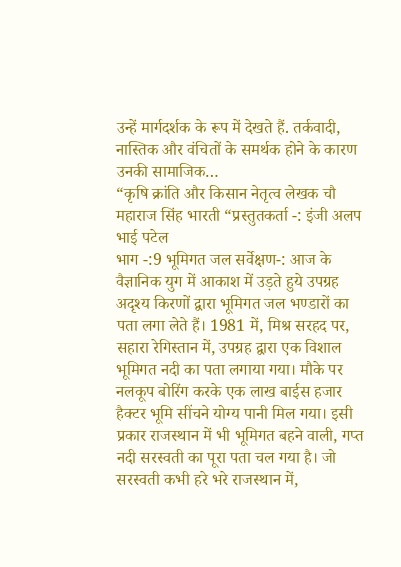उन्हें मार्गदर्शक के रूप में देखते हैं. तर्कवादी, नास्तिक और वंचितों के समर्थक होने के कारण उनकी सामाजिक…
“कृषि क्रांति और किसान नेतृत्व लेखक चौ महाराज सिंह भारती “प्रस्तुतकर्ता -: इंजी अलप भाई पटेल
भाग -:9 भूमिगत जल सर्वेक्षण-: आज के वैज्ञानिक युग में आकाश में उड़ते हुये उपग्रह अदृश्य किरणों द्वारा भूमिगत जल भण्डारों का पता लगा लेते हैं। 1981 में, मिश्र सरहद पर, सहारा रेगिस्तान में, उपग्रह द्वारा एक विशाल भूमिगत नदी का पता लगाया गया। मौके पर नलकूप बोरिंग करके एक लाख बाईस हजार हैक्टर भूमि सींचने योग्य पानी मिल गया। इसी प्रकार राजस्थान में भी भूमिगत बहने वाली, गप्त नदी सरस्वती का पूरा पता चल गया है। जो सरस्वती कभी हरे भरे राजस्थान में,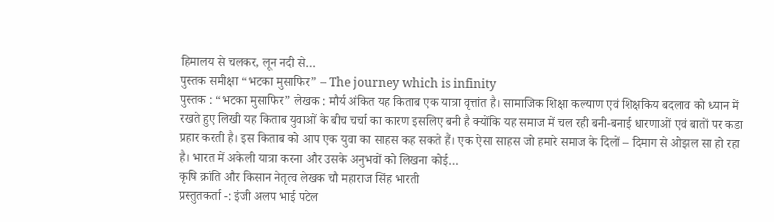हिमालय से चलकर, लून नदी से…
पुस्तक समीक्षा “भटका मुसाफिर” – The journey which is infinity
पुस्तक : “भटका मुसाफिर” लेखक : मौर्य अंकित यह किताब एक यात्रा वृत्तांत है। सामाजिक शिक्षा कल्याण एवं शिक्षकिय बदलाव को ध्यान में रखते हुए लिखी यह किताब युवाओं के बीच चर्चा का कारण इसलिए बनी है क्योंकि यह समाज में चल रही बनी-बनाई धारणाओं एवं बातों पर कडा प्रहार करती है। इस किताब को आप एक युवा का साहस कह सकते हैं। एक ऐसा साहस जो हमारे समाज के दिलों – दिमाग से ओझल सा हो रहा है। भारत में अकेली यात्रा करना और उसके अनुभवों को लिखना कोई…
कृषि क्रांति और किसान नेतृत्व लेखक चौ महाराज सिंह भारती
प्रस्तुतकर्ता -: इंजी अलप भाई पटेल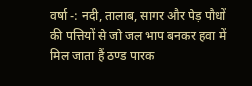वर्षा -: नदी, तालाब, सागर और पेड़ पौधों की पत्तियों से जो जल भाप बनकर हवा में मिल जाता हैं ठण्ड पारक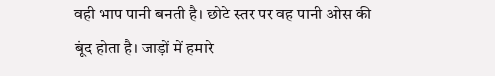वही भाप पानी बनती है। छोटे स्तर पर वह पानी ओस की बूंद होता है। जाड़ों में हमारे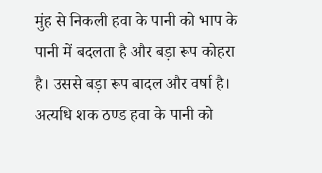मुंह से निकली हवा के पानी को भाप के पानी में बदलता है और बड़ा रूप कोहरा है। उससे बड़ा रूप बादल और वर्षा है। अत्यधि शक ठण्ड हवा के पानी को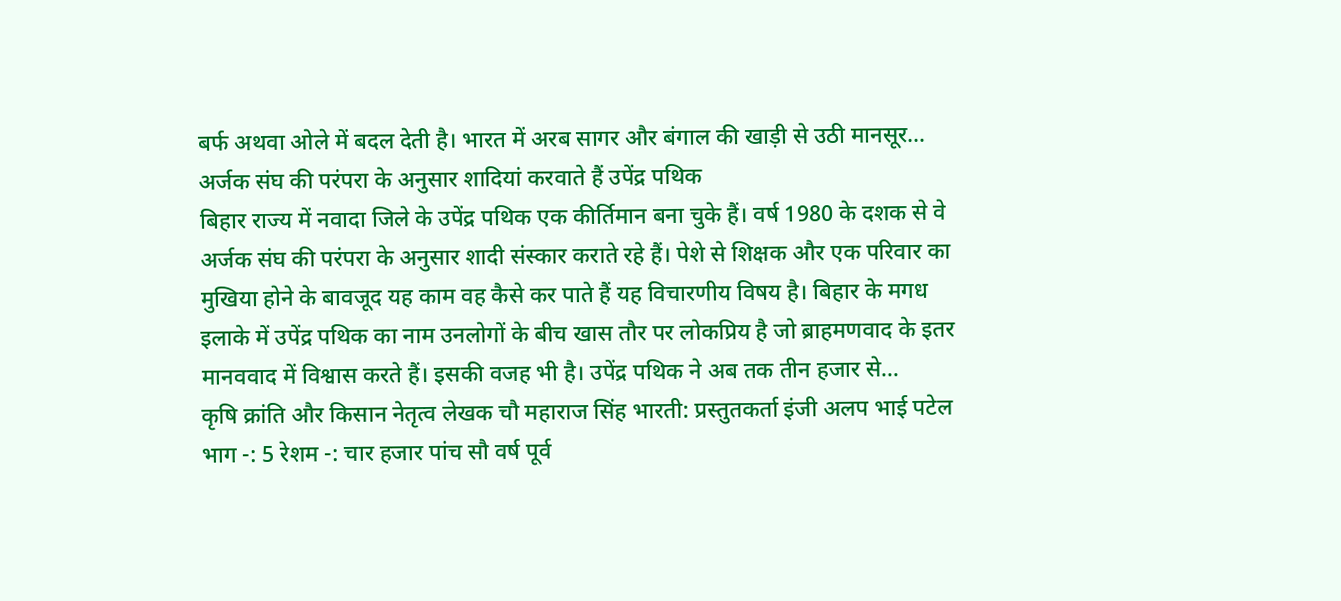बर्फ अथवा ओले में बदल देती है। भारत में अरब सागर और बंगाल की खाड़ी से उठी मानसूर…
अर्जक संघ की परंपरा के अनुसार शादियां करवाते हैं उपेंद्र पथिक
बिहार राज्य में नवादा जिले के उपेंद्र पथिक एक कीर्तिमान बना चुके हैं। वर्ष 1980 के दशक से वे अर्जक संघ की परंपरा के अनुसार शादी संस्कार कराते रहे हैं। पेशे से शिक्षक और एक परिवार का मुखिया होने के बावजूद यह काम वह कैसे कर पाते हैं यह विचारणीय विषय है। बिहार के मगध इलाके में उपेंद्र पथिक का नाम उनलोगों के बीच खास तौर पर लोकप्रिय है जो ब्राहमणवाद के इतर मानववाद में विश्वास करते हैं। इसकी वजह भी है। उपेंद्र पथिक ने अब तक तीन हजार से…
कृषि क्रांति और किसान नेतृत्व लेखक चौ महाराज सिंह भारती: प्रस्तुतकर्ता इंजी अलप भाई पटेल
भाग -: 5 रेशम -: चार हजार पांच सौ वर्ष पूर्व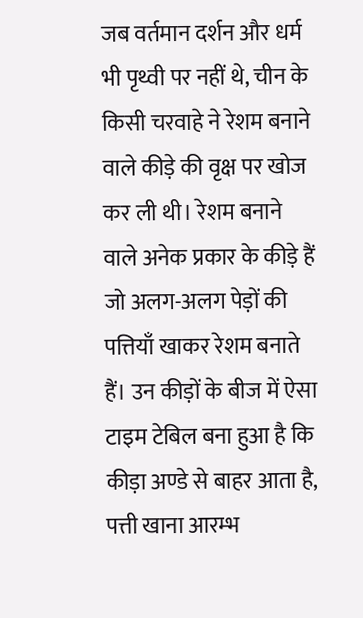जब वर्तमान दर्शन और धर्म भी पृथ्वी पर नहीं थे, चीन के किसी चरवाहे ने रेशम बनाने वाले कीड़े की वृक्ष पर खोज कर ली थी। रेशम बनाने वाले अनेक प्रकार के कीड़े हैं जो अलग-अलग पेड़ों की पत्तियाँ खाकर रेशम बनाते हैं। उन कीड़ों के बीज में ऐसा टाइम टेबिल बना हुआ है कि कीड़ा अण्डे से बाहर आता है, पत्ती खाना आरम्भ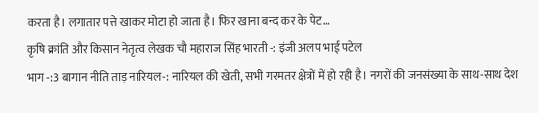करता है। लगातार पत्ते खाकर मोटा हो जाता है। फिर खाना बन्द कर के पेट…
कृषि क्रांति और किसान नेतृत्व लेखक चौ महाराज सिंह भारती -: इंजी अलप भाई पटेल
भाग -:3 बागान नीति ताड़ नारियल-: नारियल की खेती, सभी गरमतर क्षेत्रों में हो रही है। नगरों की जनसंख्या के साथ-साथ देश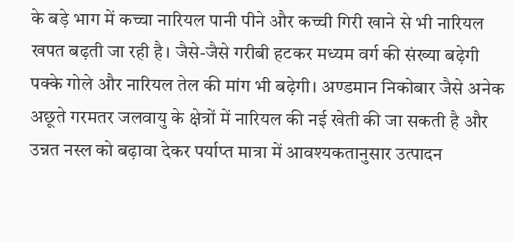के बड़े भाग में कच्चा नारियल पानी पीने और कच्ची गिरी खाने से भी नारियल खपत बढ़ती जा रही है। जैसे-जैसे गरीबी हटकर मध्यम वर्ग की संख्या बढ़ेगी पक्के गोले और नारियल तेल की मांग भी बढ़ेगी। अण्डमान निकोबार जैसे अनेक अछूते गरमतर जलवायु के क्षेत्रों में नारियल की नई खेती की जा सकती है और उन्नत नस्ल को बढ़ावा देकर पर्याप्त मात्रा में आवश्यकतानुसार उत्पादन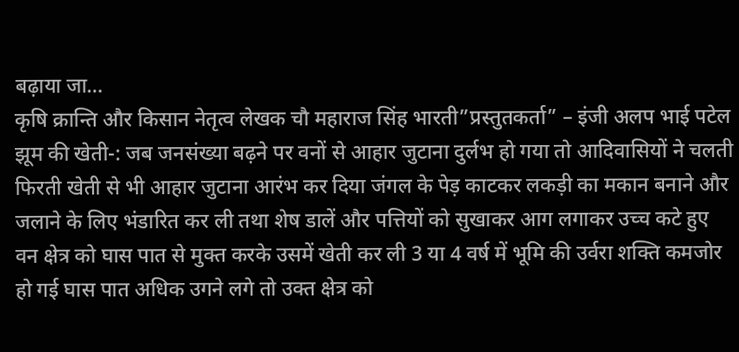बढ़ाया जा…
कृषि क्रान्ति और किसान नेतृत्व लेखक चौ महाराज सिंह भारती”प्रस्तुतकर्ता” – इंजी अलप भाई पटेल
झूम की खेती-: जब जनसंख्या बढ़ने पर वनों से आहार जुटाना दुर्लभ हो गया तो आदिवासियों ने चलती फिरती खेती से भी आहार जुटाना आरंभ कर दिया जंगल के पेड़ काटकर लकड़ी का मकान बनाने और जलाने के लिए भंडारित कर ली तथा शेष डालें और पत्तियों को सुखाकर आग लगाकर उच्च कटे हुए वन क्षेत्र को घास पात से मुक्त करके उसमें खेती कर ली 3 या 4 वर्ष में भूमि की उर्वरा शक्ति कमजोर हो गई घास पात अधिक उगने लगे तो उक्त क्षेत्र को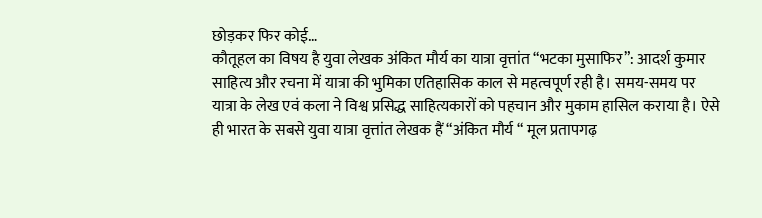छोड़कर फिर कोई…
कौतूहल का विषय है युवा लेखक अंकित मौर्य का यात्रा वृत्तांत “भटका मुसाफिर”: आदर्श कुमार
साहित्य और रचना में यात्रा की भुमिका एतिहासिक काल से महत्वपूर्ण रही है। समय-समय पर यात्रा के लेख एवं कला ने विश्व प्रसिद्ध साहित्यकारों को पहचान और मुकाम हासिल कराया है। ऐसे ही भारत के सबसे युवा यात्रा वृत्तांत लेखक हैं “अंकित मौर्य “ मूल प्रतापगढ़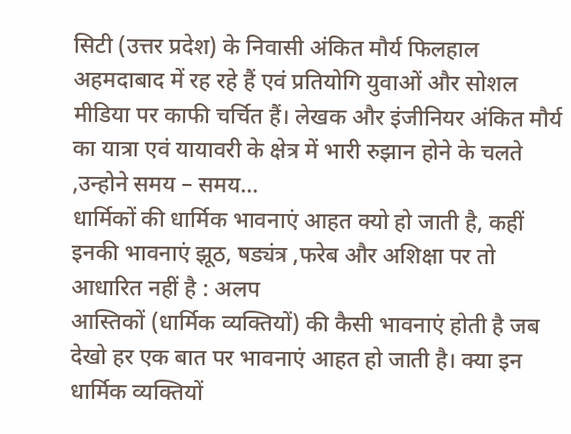सिटी (उत्तर प्रदेश) के निवासी अंकित मौर्य फिलहाल अहमदाबाद में रह रहे हैं एवं प्रतियोगि युवाओं और सोशल मीडिया पर काफी चर्चित हैं। लेखक और इंजीनियर अंकित मौर्य का यात्रा एवं यायावरी के क्षेत्र में भारी रुझान होने के चलते ,उन्होने समय – समय…
धार्मिकों की धार्मिक भावनाएं आहत क्यो हो जाती है, कहीं इनकी भावनाएं झूठ, षड्यंत्र ,फरेब और अशिक्षा पर तो आधारित नहीं है : अलप
आस्तिकों (धार्मिक व्यक्तियों) की कैसी भावनाएं होती है जब देखो हर एक बात पर भावनाएं आहत हो जाती है। क्या इन धार्मिक व्यक्तियों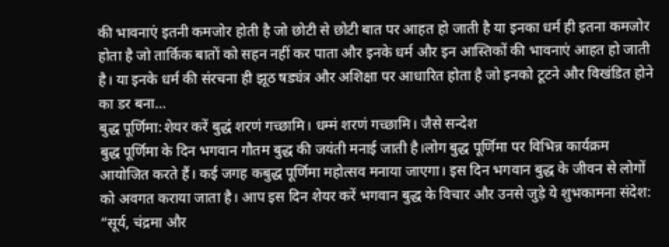की भावनाएं इतनी कमजोर होती है जो छोटी से छोटी बात पर आहत हो जाती है या इनका धर्म ही इतना कमजोर होता है जो तार्किक बातों को सहन नहीं कर पाता और इनके धर्म और इन आस्तिकों की भावनाएं आहत हो जाती है। या इनके धर्म की संरचना ही झूठ षड्यंत्र और अशिक्षा पर आधारित होता है जो इनको टूटने और विखंडित होने का डर बना…
बुद्ध पूर्णिमा:शेयर करें बुद्धं शरणं गच्छामि। धम्मं शरणं गच्छामि। जैसे सन्देश
बुद्ध पूर्णिमा के दिन भगवान गौतम बुद्ध की जयंती मनाई जाती है।लोग बुद्ध पूर्णिमा पर विभिन्न कार्यक्रम आयोजित करते हैं। कई जगह कबुद्ध पूर्णिमा महोत्सव मनाया जाएगा। इस दिन भगवान बुद्ध के जीवन से लोगों को अवगत कराया जाता है। आप इस दिन शेयर करें भगवान बुद्ध के विचार और उनसे जुड़े ये शुभकामना संदेश: “सूर्य, चंद्रमा और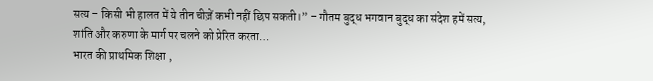सत्य – किसी भी हालत में ये तीन चीज़ें कभी नहीं छिप सकती।” – गौतम बुद्ध भगवान बुद्ध का संदेश हमें सत्य, शांति और करुणा के मार्ग पर चलने को प्रेरित करता…
भारत की प्राथमिक शिक्षा ,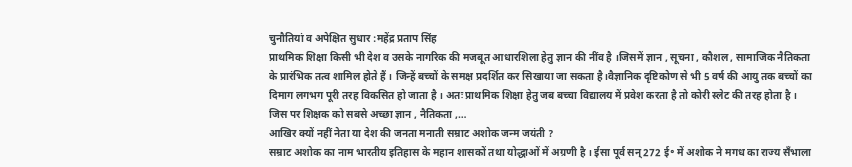चुनौतियां व अपेक्षित सुधार :महेंद्र प्रताप सिंह
प्राथमिक शिक्षा किसी भी देश व उसके नागरिक की मजबूत आधारशिला हेतु ज्ञान की नींव है ।जिसमें ज्ञान , सूचना , कौशल , सामाजिक नैतिकता के प्रारंभिक तत्व शामिल होते हैं । जिन्हें बच्चों के समक्ष प्रदर्शित कर सिखाया जा सकता है।वैज्ञानिक दृष्टिकोण से भी 5 वर्ष की आयु तक बच्चों का दिमाग लगभग पूरी तरह विकसित हो जाता है । अतः प्राथमिक शिक्षा हेतु जब बच्चा विद्यालय में प्रवेश करता है तो कोरी स्लेट की तरह होता है । जिस पर शिक्षक को सबसे अच्छा ज्ञान , नैतिकता ,…
आखिर क्यों नहीं नेता या देश की जनता मनाती सम्राट अशोक जन्म जयंती ?
सम्राट अशोक का नाम भारतीय इतिहास के महान शासकों तथा योद्धाओं में अग्रणी है । ईसा पूर्व सन् 272 ई॰ में अशोक ने मगध का राज्य सँभाला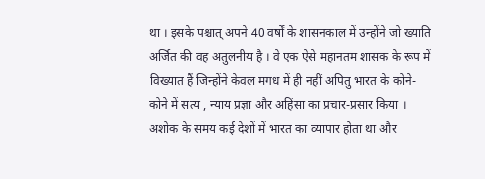था । इसके पश्चात् अपने 40 वर्षों के शासनकाल में उन्होंने जो ख्याति अर्जित की वह अतुलनीय है । वे एक ऐसे महानतम शासक के रूप में विख्यात हैं जिन्होंने केवल मगध में ही नहीं अपितु भारत के कोने-कोने में सत्य , न्याय प्रज्ञा और अहिंसा का प्रचार-प्रसार किया । अशोक के समय कई देशों में भारत का व्यापार होता था और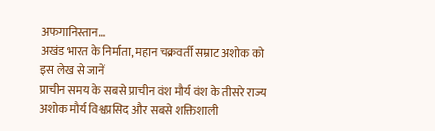अफगानिस्तान…
अखंड भारत के निर्माता, महान चक्रवर्ती सम्राट अशोक को इस लेख से जानें
प्राचीन समय के सबसे प्राचीन वंश मौर्य वंश के तीसरे राज्य अशोक मौर्य विश्वप्रसिद और सबसे शक्तिशाली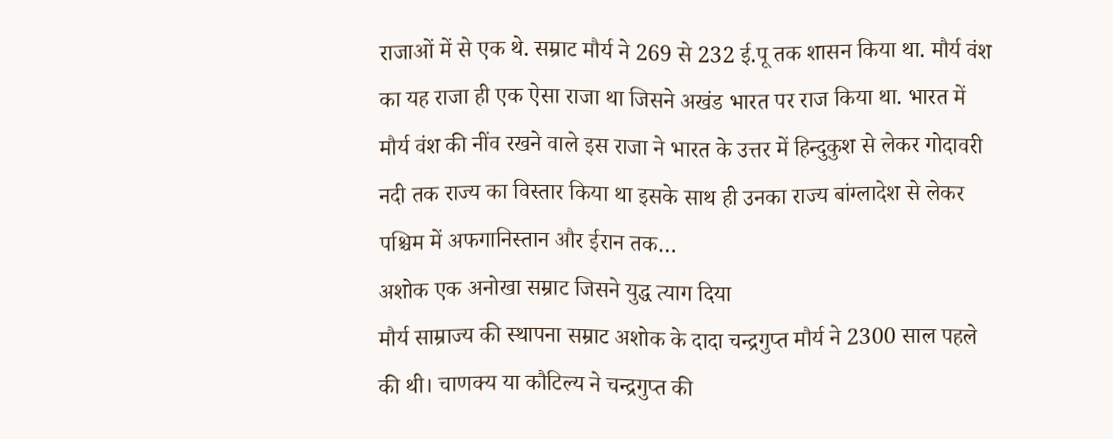राजाओं में से एक थे. सम्राट मौर्य ने 269 से 232 ई.पू तक शासन किया था. मौर्य वंश का यह राजा ही एक ऐसा राजा था जिसने अखंड भारत पर राज किया था. भारत में मौर्य वंश की नींव रखने वाले इस राजा ने भारत के उत्तर में हिन्दुकुश से लेकर गोदावरी नदी तक राज्य का विस्तार किया था इसके साथ ही उनका राज्य बांग्लादेश से लेकर पश्चिम में अफगानिस्तान और ईरान तक…
अशोक एक अनोखा सम्राट जिसने युद्ध त्याग दिया
मौर्य साम्राज्य की स्थापना सम्राट अशोक के दादा चन्द्रगुप्त मौर्य ने 2300 साल पहले की थी। चाणक्य या कौटिल्य ने चन्द्रगुप्त की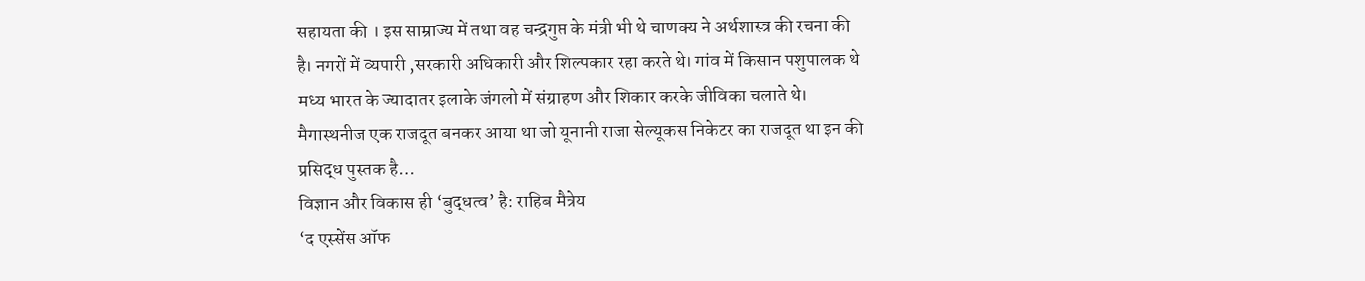सहायता की । इस साम्राज्य में तथा वह चन्द्रगुप्त के मंत्री भी थे चाणक्य ने अर्थशास्त्र की रचना की है। नगरों में व्यपारी ,सरकारी अधिकारी और शिल्पकार रहा करते थे। गांव में किसान पशुपालक थे मध्य भारत के ज्यादातर इलाके जंगलो में संग्राहण और शिकार करके जीविका चलाते थे। मैगास्थनीज एक राजदूत बनकर आया था जो यूनानी राजा सेल्यूकस निकेटर का राजदूत था इन की प्रसिद्ध पुस्तक है…
विज्ञान और विकास ही ‘बुद्धत्व’ है: राहिब मैत्रेय
‘द एस्सेंस ऑफ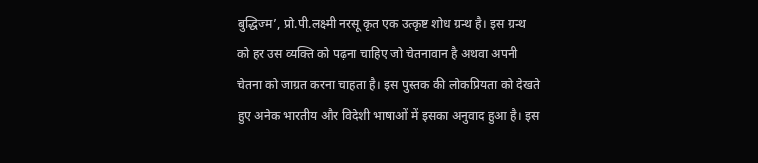बुद्धिज्म’, प्रो.पी.लक्ष्मी नरसू कृत एक उत्कृष्ट शोध ग्रन्थ है। इस ग्रन्थ को हर उस व्यक्ति को पढ़ना चाहिए जो चेतनावान है अथवा अपनी चेतना को जाग्रत करना चाहता है। इस पुस्तक की लोकप्रियता को देखते हुए अनेक भारतीय और विदेशी भाषाओं में इसका अनुवाद हुआ है। इस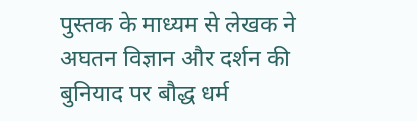पुस्तक के माध्यम से लेखक ने अघतन विज्ञान और दर्शन की बुनियाद पर बौद्ध धर्म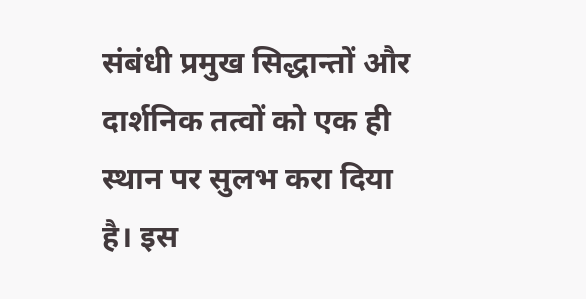संबंधी प्रमुख सिद्धान्तों और दार्शनिक तत्वों को एक ही स्थान पर सुलभ करा दिया है। इस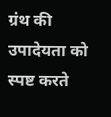ग्रंथ की उपादेयता को स्पष्ट करते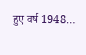हुए वर्ष 1948…